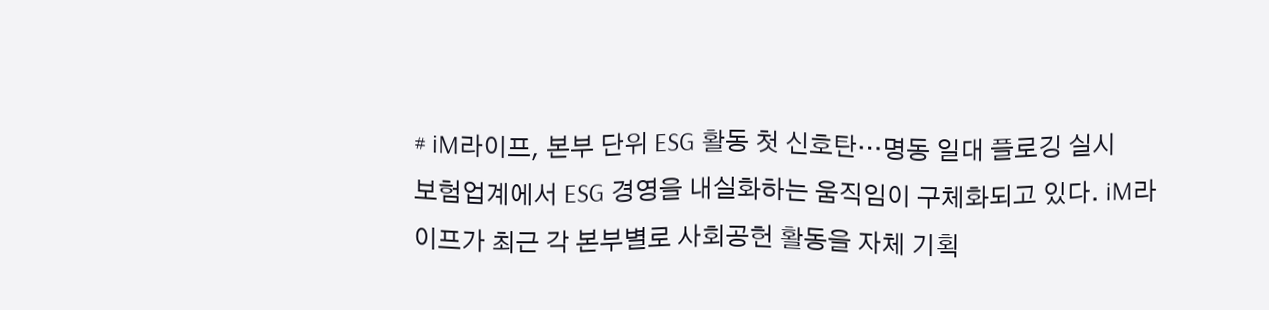# iM라이프, 본부 단위 ESG 활동 첫 신호탄…명동 일대 플로깅 실시
보험업계에서 ESG 경영을 내실화하는 움직임이 구체화되고 있다. iM라이프가 최근 각 본부별로 사회공헌 활동을 자체 기획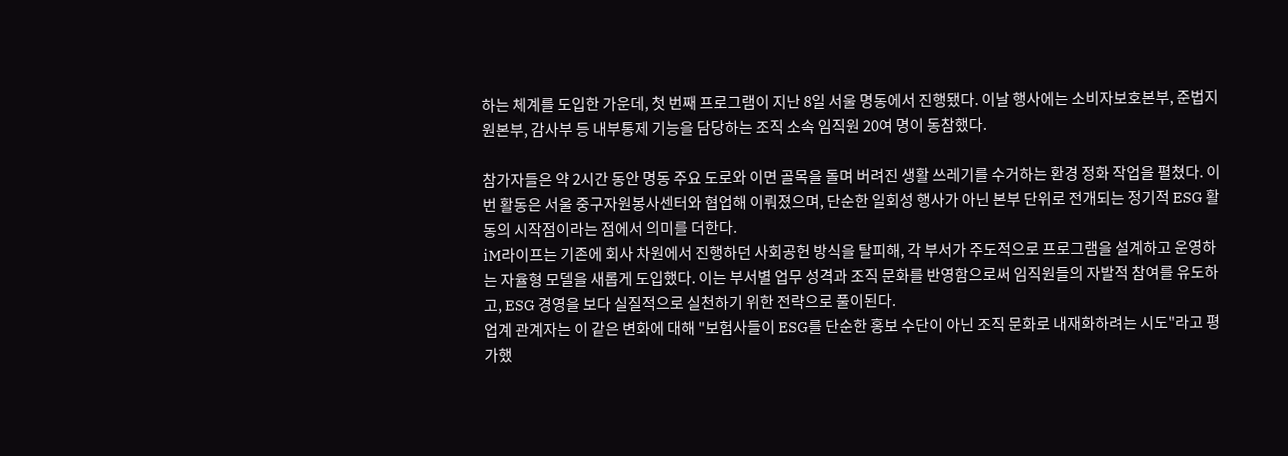하는 체계를 도입한 가운데, 첫 번째 프로그램이 지난 8일 서울 명동에서 진행됐다. 이날 행사에는 소비자보호본부, 준법지원본부, 감사부 등 내부통제 기능을 담당하는 조직 소속 임직원 20여 명이 동참했다.

참가자들은 약 2시간 동안 명동 주요 도로와 이면 골목을 돌며 버려진 생활 쓰레기를 수거하는 환경 정화 작업을 펼쳤다. 이번 활동은 서울 중구자원봉사센터와 협업해 이뤄졌으며, 단순한 일회성 행사가 아닌 본부 단위로 전개되는 정기적 ESG 활동의 시작점이라는 점에서 의미를 더한다.
iM라이프는 기존에 회사 차원에서 진행하던 사회공헌 방식을 탈피해, 각 부서가 주도적으로 프로그램을 설계하고 운영하는 자율형 모델을 새롭게 도입했다. 이는 부서별 업무 성격과 조직 문화를 반영함으로써 임직원들의 자발적 참여를 유도하고, ESG 경영을 보다 실질적으로 실천하기 위한 전략으로 풀이된다.
업계 관계자는 이 같은 변화에 대해 "보험사들이 ESG를 단순한 홍보 수단이 아닌 조직 문화로 내재화하려는 시도"라고 평가했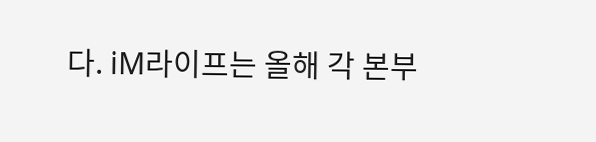다. iM라이프는 올해 각 본부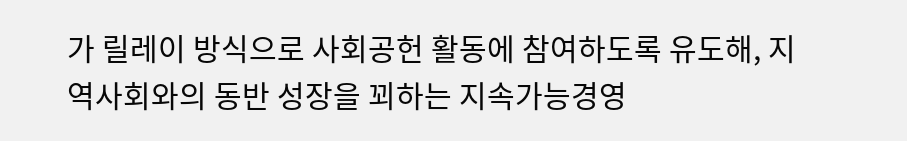가 릴레이 방식으로 사회공헌 활동에 참여하도록 유도해, 지역사회와의 동반 성장을 꾀하는 지속가능경영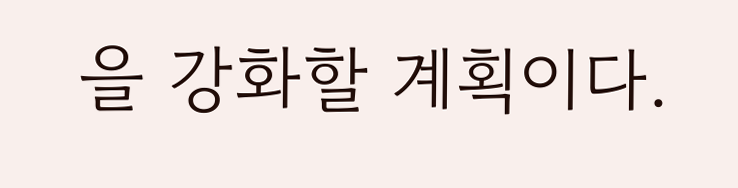을 강화할 계획이다.